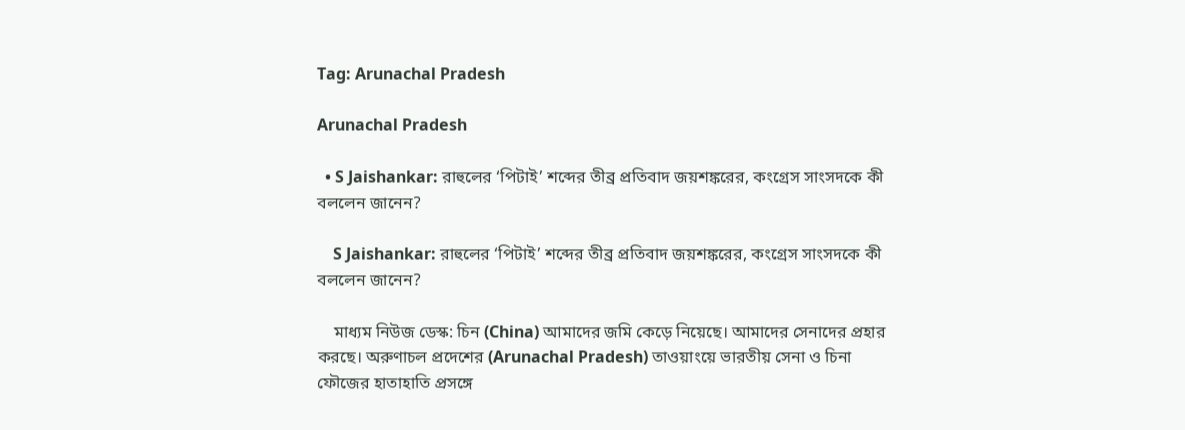Tag: Arunachal Pradesh

Arunachal Pradesh

  • S Jaishankar: রাহুলের ‘পিটাই’ শব্দের তীব্র প্রতিবাদ জয়শঙ্করের, কংগ্রেস সাংসদকে কী বললেন জানেন?

    S Jaishankar: রাহুলের ‘পিটাই’ শব্দের তীব্র প্রতিবাদ জয়শঙ্করের, কংগ্রেস সাংসদকে কী বললেন জানেন?

    মাধ্যম নিউজ ডেস্ক: চিন (China) আমাদের জমি কেড়ে নিয়েছে। আমাদের সেনাদের প্রহার করছে। অরুণাচল প্রদেশের (Arunachal Pradesh) তাওয়াংয়ে ভারতীয় সেনা ও চিনা ফৌজের হাতাহাতি প্রসঙ্গে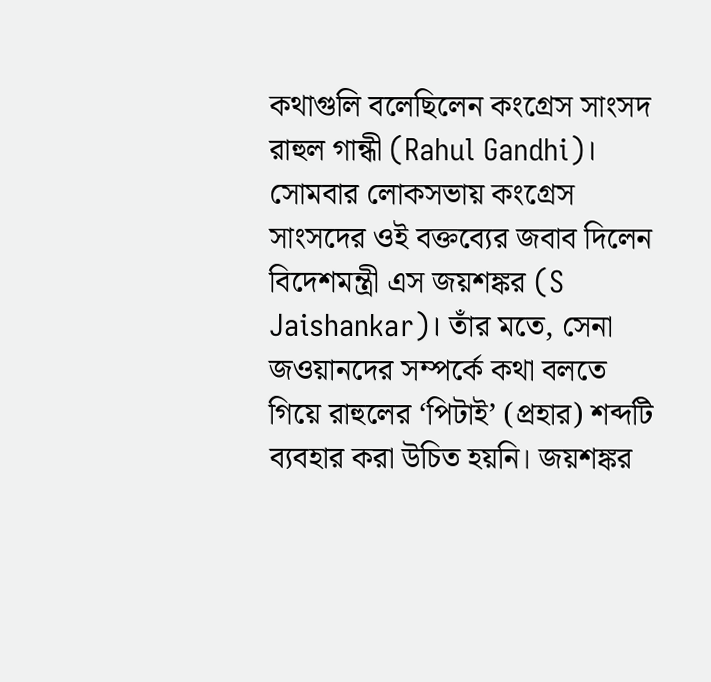কথাগুলি বলেছিলেন কংগ্রেস সাংসদ রাহুল গান্ধী (Rahul Gandhi)। সোমবার লোকসভায় কংগ্রেস সাংসদের ওই বক্তব্যের জবাব দিলেন বিদেশমন্ত্রী এস জয়শঙ্কর (S Jaishankar)। তাঁর মতে, সেনা জওয়ানদের সম্পর্কে কথা বলতে গিয়ে রাহুলের ‘পিটাই’ (প্রহার) শব্দটি ব্যবহার করা উচিত হয়নি। জয়শঙ্কর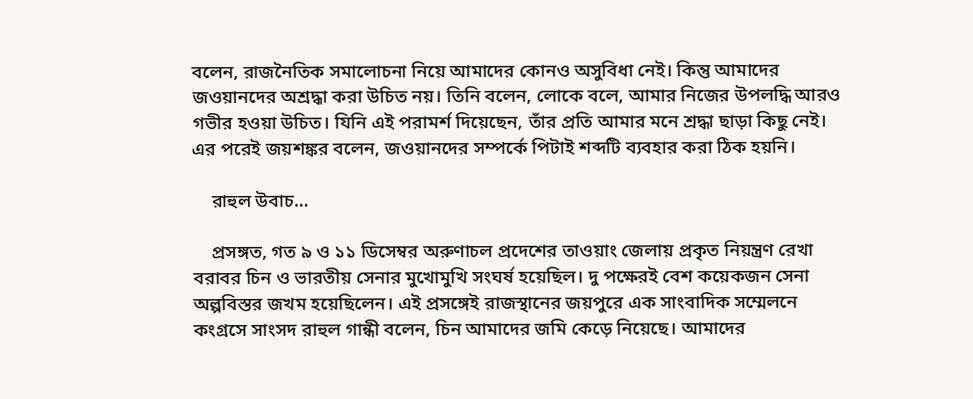বলেন, রাজনৈতিক সমালোচনা নিয়ে আমাদের কোনও অসুবিধা নেই। কিন্তু আমাদের জওয়ানদের অশ্রদ্ধা করা উচিত নয়। তিনি বলেন, লোকে বলে, আমার নিজের উপলদ্ধি আরও গভীর হওয়া উচিত। যিনি এই পরামর্শ দিয়েছেন, তাঁর প্রতি আমার মনে শ্রদ্ধা ছাড়া কিছু নেই। এর পরেই জয়শঙ্কর বলেন, জওয়ানদের সম্পর্কে পিটাই শব্দটি ব্যবহার করা ঠিক হয়নি।

    রাহুল উবাচ…

    প্রসঙ্গত, গত ৯ ও ১১ ডিসেম্বর অরুণাচল প্রদেশের তাওয়াং জেলায় প্রকৃত নিয়ন্ত্রণ রেখা বরাবর চিন ও ভারতীয় সেনার মুখোমুখি সংঘর্ষ হয়েছিল। দু পক্ষেরই বেশ কয়েকজন সেনা অল্পবিস্তর জখম হয়েছিলেন। এই প্রসঙ্গেই রাজস্থানের জয়পুরে এক সাংবাদিক সম্মেলনে কংগ্রসে সাংসদ রাহুল গান্ধী বলেন, চিন আমাদের জমি কেড়ে নিয়েছে। আমাদের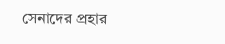সেনাদের প্রহার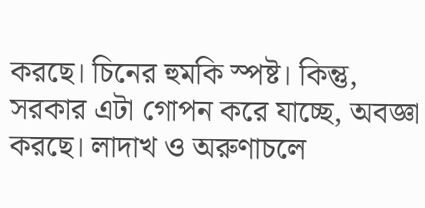করছে। চিনের হুমকি স্পষ্ট। কিন্তু, সরকার এটা গোপন করে যাচ্ছে, অবজ্ঞা করছে। লাদাখ ও অরুণাচলে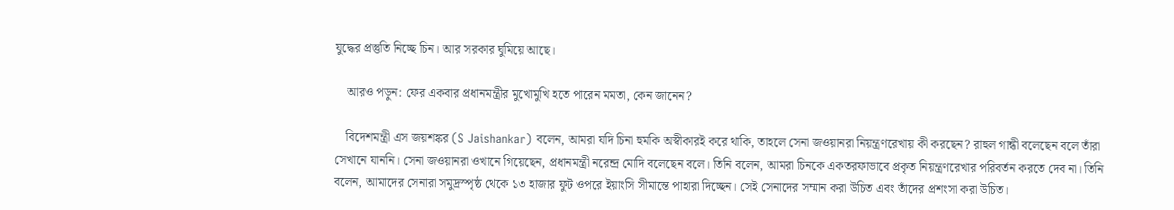যুদ্ধের প্রস্তুতি নিচ্ছে চিন। আর সরকার ঘুমিয়ে আছে।

    আরও পড়ুন: ফের একবার প্রধানমন্ত্রীর মুখোমুখি হতে পারেন মমতা, কেন জানেন?

    বিদেশমন্ত্রী এস জয়শঙ্কর (S Jaishankar) বলেন, আমরা যদি চিনা হুমকি অস্বীকারই করে থাকি, তাহলে সেনা জওয়ানরা নিয়ন্ত্রণরেখায় কী করছেন? রাহুল গান্ধী বলেছেন বলে তাঁরা সেখানে যাননি। সেনা জওয়ানরা ওখানে গিয়েছেন, প্রধানমন্ত্রী নরেন্দ্র মোদি বলেছেন বলে। তিনি বলেন, আমরা চিনকে একতরফাভাবে প্রকৃত নিয়ন্ত্রণরেখার পরিবর্তন করতে দেব না। তিনি বলেন, আমাদের সেনারা সমুদ্রস্পৃষ্ঠ থেকে ১৩ হাজার ফুট ওপরে ইয়াংসি সীমান্তে পাহারা দিচ্ছেন। সেই সেনাদের সম্মান করা উচিত এবং তাঁদের প্রশংসা করা উচিত।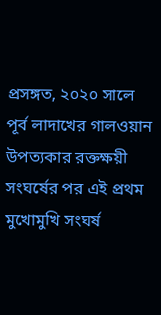প্রসঙ্গত, ২০২০ সালে পূর্ব লাদাখের গালওয়ান উপত্যকার রক্তক্ষয়ী সংঘর্ষের পর এই প্রথম মুখোমুখি সংঘর্ষ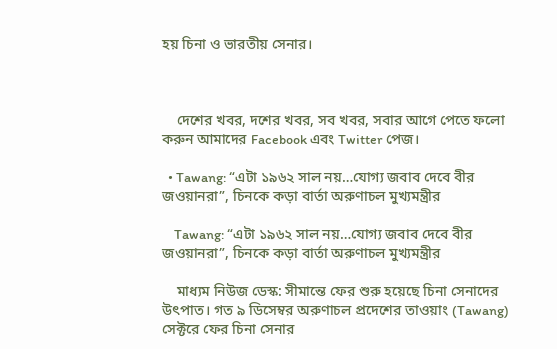হয় চিনা ও ভারতীয় সেনার।



    দেশের খবর, দশের খবর, সব খবর, সবার আগে পেতে ফলো করুন আমাদের Facebook এবং Twitter পেজ।

  • Tawang: “এটা ১৯৬২ সাল নয়…যোগ্য জবাব দেবে বীর জওয়ানরা”, চিনকে কড়া বার্তা অরুণাচল মুখ্যমন্ত্রীর

    Tawang: “এটা ১৯৬২ সাল নয়…যোগ্য জবাব দেবে বীর জওয়ানরা”, চিনকে কড়া বার্তা অরুণাচল মুখ্যমন্ত্রীর

    মাধ্যম নিউজ ডেস্ক: সীমান্তে ফের শুরু হয়েছে চিনা সেনাদের উৎপাত। গত ৯ ডিসেম্বর অরুণাচল প্রদেশের তাওয়াং (Tawang) সেক্টরে ফের চিনা সেনার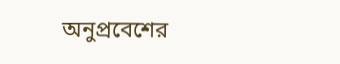অনুপ্রবেশের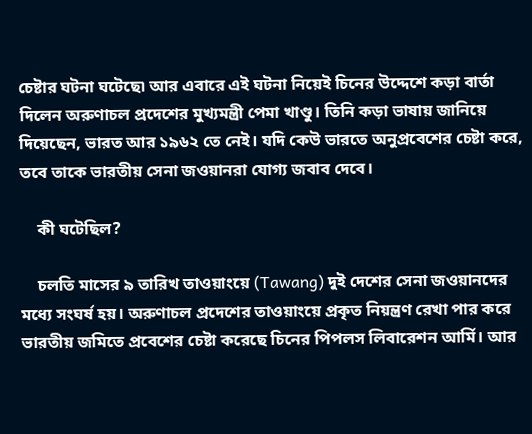চেষ্টার ঘটনা ঘটেছে৷ আর এবারে এই ঘটনা নিয়েই চিনের উদ্দেশে কড়া বার্তা দিলেন অরুণাচল প্রদেশের মুখ্যমন্ত্রী পেমা খাণ্ডু। তিনি কড়া ভাষায় জানিয়ে দিয়েছেন, ভারত আর ১৯৬২ তে নেই। যদি কেউ ভারতে অনুপ্রবেশের চেষ্টা করে, তবে তাকে ভারতীয় সেনা জওয়ানরা যোগ্য জবাব দেবে।

    কী ঘটেছিল?

    চলতি মাসের ৯ তারিখ তাওয়াংয়ে (Tawang) দুই দেশের সেনা জওয়ানদের মধ্যে সংঘর্ষ হয়। অরুণাচল প্রদেশের তাওয়াংয়ে প্রকৃত নিয়ন্ত্রণ রেখা পার করে ভারতীয় জমিতে প্রবেশের চেষ্টা করেছে চিনের পিপলস লিবারেশন আর্মি। আর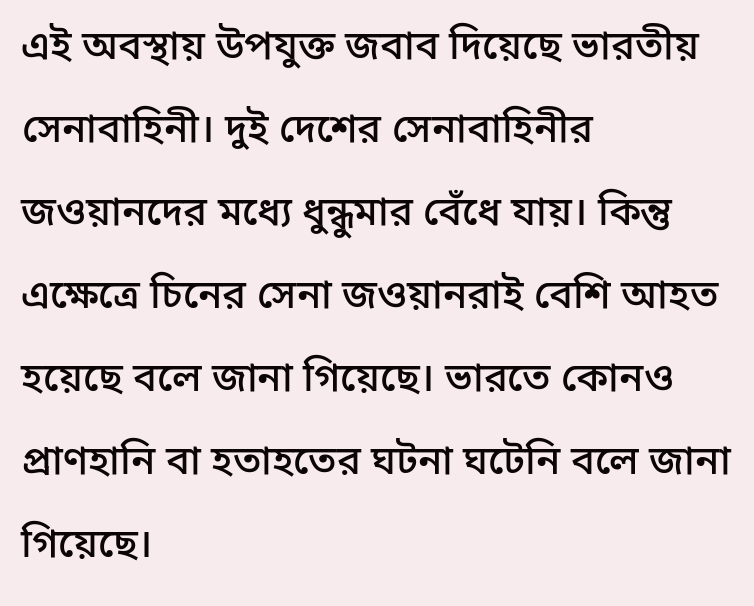এই অবস্থায় উপযুক্ত জবাব দিয়েছে ভারতীয় সেনাবাহিনী। দুই দেশের সেনাবাহিনীর জওয়ানদের মধ্যে ধুন্ধুমার বেঁধে যায়। কিন্তু এক্ষেত্রে চিনের সেনা জওয়ানরাই বেশি আহত হয়েছে বলে জানা গিয়েছে। ভারতে কোনও প্রাণহানি বা হতাহতের ঘটনা ঘটেনি বলে জানা গিয়েছে।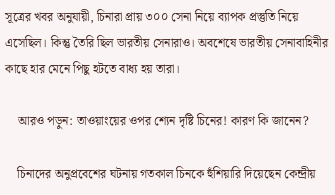সূত্রের খবর অনুযায়ী, চিনারা প্রায় ৩০০ সেনা নিয়ে ব্যাপক প্রস্তুতি নিয়ে এসেছিল। কিন্তু তৈরি ছিল ভারতীয় সেনারাও। অবশেষে ভারতীয় সেনাবাহিনীর কাছে হার মেনে পিছু হটতে বাধ্য হয় তারা।

    আরও পড়ুন: তাওয়াংয়ের ওপর শ্যেন দৃষ্টি চিনের! কারণ কি জানেন?

    চিনাদের অনুপ্রবেশের ঘটনায় গতকাল চিনকে হুঁশিয়ারি দিয়েছেন কেন্দ্রীয়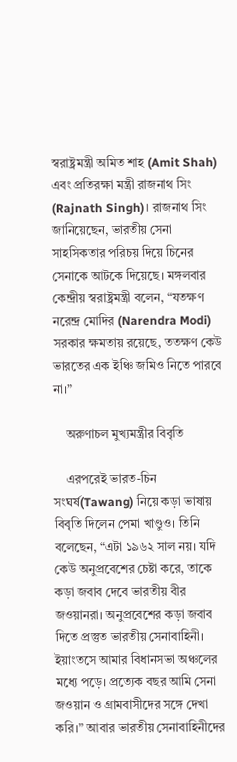স্বরাষ্ট্রমন্ত্রী অমিত শাহ (Amit Shah) এবং প্রতিরক্ষা মন্ত্রী রাজনাথ সিং (Rajnath Singh)। রাজনাথ সিং জানিয়েছেন, ভারতীয় সেনা সাহসিকতার পরিচয় দিয়ে চিনের সেনাকে আটকে দিয়েছে। মঙ্গলবার কেন্দ্রীয় স্বরাষ্ট্রমন্ত্রী বলেন, “যতক্ষণ নরেন্দ্র মোদির (Narendra Modi) সরকার ক্ষমতায় রয়েছে, ততক্ষণ কেউ ভারতের এক ইঞ্চি জমিও নিতে পারবে না।”

    অরুণাচল মুখ্যমন্ত্রীর বিবৃতি

    এরপরেই ভারত-চিন সংঘর্ষ(Tawang) নিয়ে কড়া ভাষায় বিবৃতি দিলেন পেমা খাণ্ডুও। তিনি বলেছেন, “এটা ১৯৬২ সাল নয়। যদি কেউ অনুপ্রবেশের চেষ্টা করে, তাকে কড়া জবাব দেবে ভারতীয় বীর জওয়ানরা। অনুপ্রবেশের কড়া জবাব দিতে প্রস্তুত ভারতীয় সেনাবাহিনী। ইয়াংতসে আমার বিধানসভা অঞ্চলের মধ্যে পড়ে। প্রত্যেক বছর আমি সেনা জওয়ান ও গ্রামবাসীদের সঙ্গে দেখা করি।” আবার ভারতীয় সেনাবাহিনীদের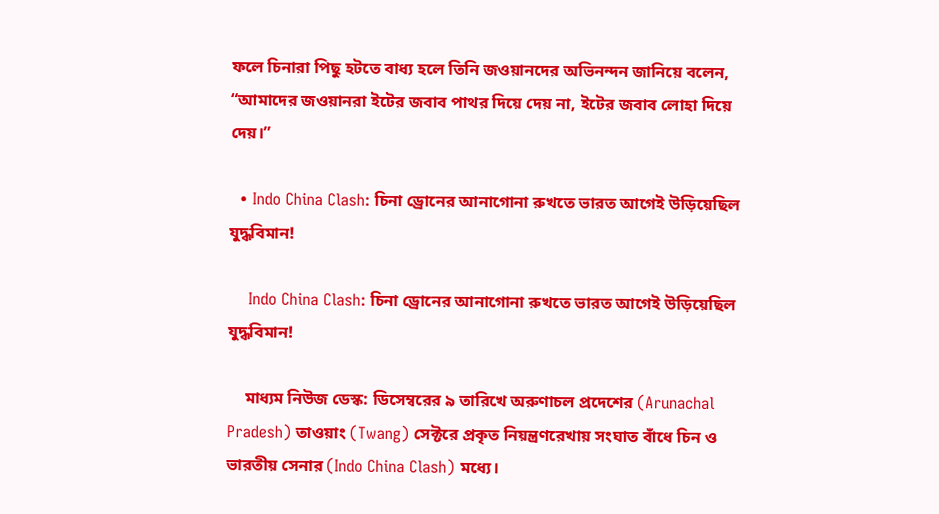ফলে চিনারা পিছু হটতে বাধ্য হলে তিনি জওয়ানদের অভিনন্দন জানিয়ে বলেন, “আমাদের জওয়ানরা ইটের জবাব পাথর দিয়ে দেয় না, ইটের জবাব লোহা দিয়ে দেয়।”

  • Indo China Clash: চিনা ড্রোনের আনাগোনা রুখতে ভারত আগেই উড়িয়েছিল যুদ্ধবিমান!

    Indo China Clash: চিনা ড্রোনের আনাগোনা রুখতে ভারত আগেই উড়িয়েছিল যুদ্ধবিমান!

    মাধ্যম নিউজ ডেস্ক: ডিসেম্বরের ৯ তারিখে অরুণাচল প্রদেশের (Arunachal Pradesh) তাওয়াং (Twang) সেক্টরে প্রকৃত নিয়ন্ত্রণরেখায় সংঘাত বাঁধে চিন ও ভারতীয় সেনার (Indo China Clash) মধ্যে।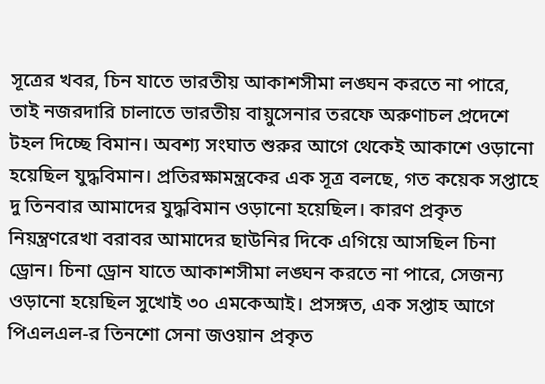সূত্রের খবর, চিন যাতে ভারতীয় আকাশসীমা লঙ্ঘন করতে না পারে, তাই নজরদারি চালাতে ভারতীয় বায়ুসেনার তরফে অরুণাচল প্রদেশে টহল দিচ্ছে বিমান। অবশ্য সংঘাত শুরুর আগে থেকেই আকাশে ওড়ানো হয়েছিল যুদ্ধবিমান। প্রতিরক্ষামন্ত্রকের এক সূত্র বলছে, গত কয়েক সপ্তাহে দু তিনবার আমাদের যুদ্ধবিমান ওড়ানো হয়েছিল। কারণ প্রকৃত নিয়ন্ত্রণরেখা বরাবর আমাদের ছাউনির দিকে এগিয়ে আসছিল চিনা ড্রোন। চিনা ড্রোন যাতে আকাশসীমা লঙ্ঘন করতে না পারে, সেজন্য ওড়ানো হয়েছিল সুখোই ৩০ এমকেআই। প্রসঙ্গত, এক সপ্তাহ আগে পিএলএল-র তিনশো সেনা জওয়ান প্রকৃত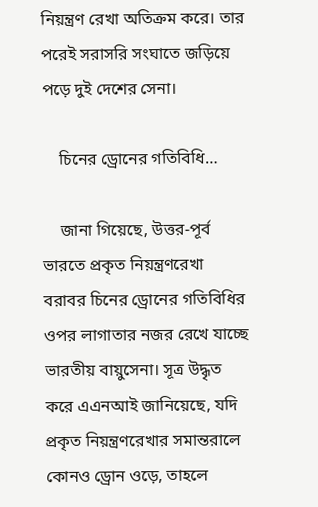নিয়ন্ত্রণ রেখা অতিক্রম করে। তার পরেই সরাসরি সংঘাতে জড়িয়ে পড়ে দুই দেশের সেনা।

    চিনের ড্রোনের গতিবিধি…

    জানা গিয়েছে, উত্তর-পূর্ব ভারতে প্রকৃত নিয়ন্ত্রণরেখা বরাবর চিনের ড্রোনের গতিবিধির ওপর লাগাতার নজর রেখে যাচ্ছে ভারতীয় বায়ুসেনা। সূত্র উদ্ধৃত করে এএনআই জানিয়েছে, যদি প্রকৃত নিয়ন্ত্রণরেখার সমান্তরালে কোনও ড্রোন ওড়ে, তাহলে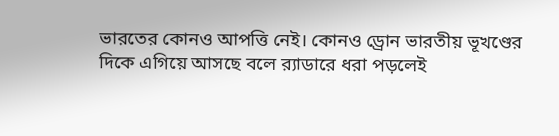ভারতের কোনও আপত্তি নেই। কোনও ড্রোন ভারতীয় ভূখণ্ডের দিকে এগিয়ে আসছে বলে র‌্যাডারে ধরা পড়লেই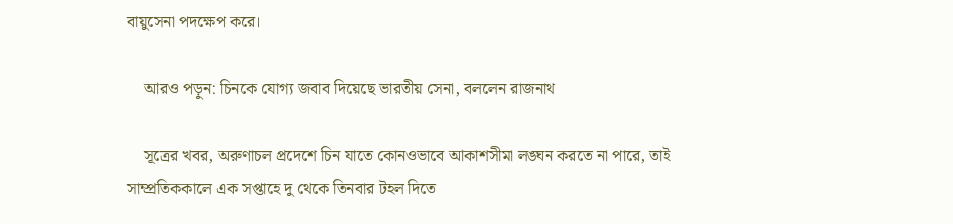বায়ুসেনা পদক্ষেপ করে।

    আরও পড়ুন: চিনকে যোগ্য জবাব দিয়েছে ভারতীয় সেনা, বললেন রাজনাথ

    সূত্রের খবর, অরুণাচল প্রদেশে চিন যাতে কোনওভাবে আকাশসীমা লঙ্ঘন করতে না পারে, তাই সাম্প্রতিককালে এক সপ্তাহে দু থেকে তিনবার টহল দিতে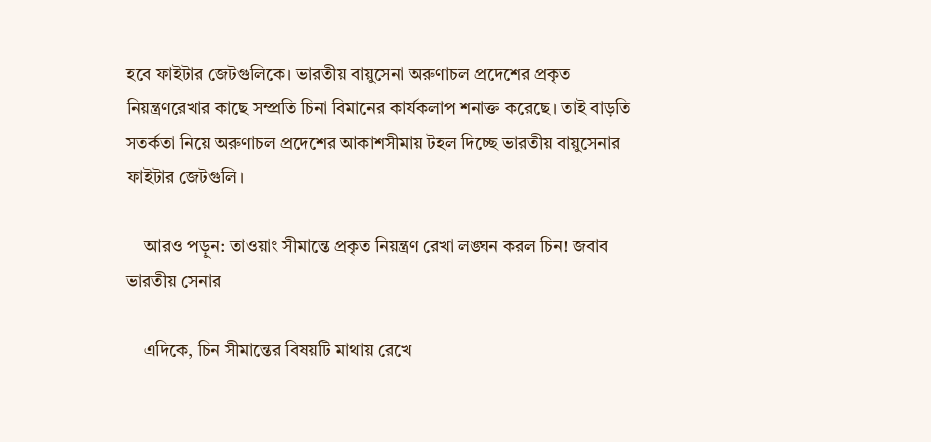হবে ফাইটার জেটগুলিকে। ভারতীয় বায়ুসেনা অরুণাচল প্রদেশের প্রকৃত নিয়ন্ত্রণরেখার কাছে সম্প্রতি চিনা বিমানের কার্যকলাপ শনাক্ত করেছে। তাই বাড়তি সতর্কতা নিয়ে অরুণাচল প্রদেশের আকাশসীমায় টহল দিচ্ছে ভারতীয় বায়ুসেনার ফাইটার জেটগুলি।

    আরও পড়ুন: তাওয়াং সীমান্তে প্রকৃত নিয়ন্ত্রণ রেখা লঙ্ঘন করল চিন! জবাব ভারতীয় সেনার

    এদিকে, চিন সীমান্তের বিষয়টি মাথায় রেখে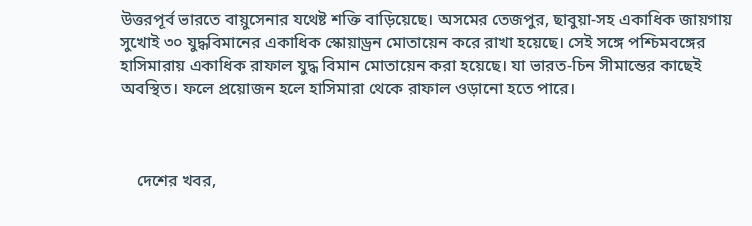উত্তরপূর্ব ভারতে বায়ুসেনার যথেষ্ট শক্তি বাড়িয়েছে। অসমের তেজপুর, ছাবুয়া-সহ একাধিক জায়গায় সুখোই ৩০ যুদ্ধবিমানের একাধিক স্কোয়াড্রন মোতায়েন করে রাখা হয়েছে। সেই সঙ্গে পশ্চিমবঙ্গের হাসিমারায় একাধিক রাফাল যুদ্ধ বিমান মোতায়েন করা হয়েছে। যা ভারত-চিন সীমান্তের কাছেই অবস্থিত। ফলে প্রয়োজন হলে হাসিমারা থেকে রাফাল ওড়ানো হতে পারে।



    দেশের খবর,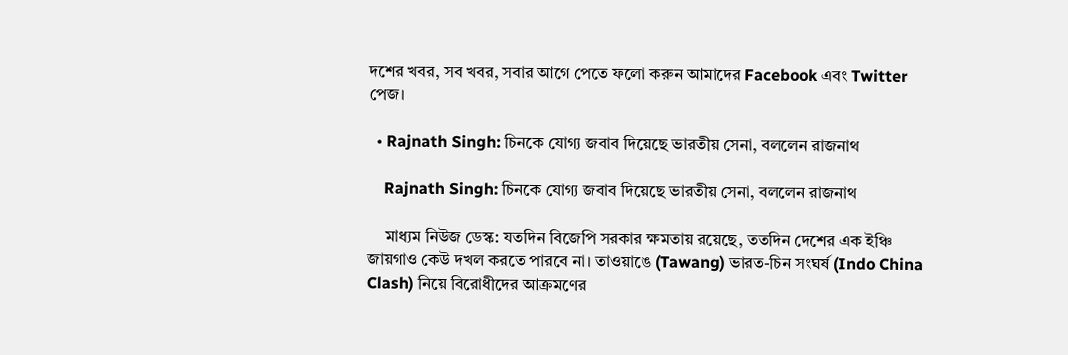দশের খবর, সব খবর, সবার আগে পেতে ফলো করুন আমাদের Facebook এবং Twitter পেজ।

  • Rajnath Singh: চিনকে যোগ্য জবাব দিয়েছে ভারতীয় সেনা, বললেন রাজনাথ

    Rajnath Singh: চিনকে যোগ্য জবাব দিয়েছে ভারতীয় সেনা, বললেন রাজনাথ

    মাধ্যম নিউজ ডেস্ক: যতদিন বিজেপি সরকার ক্ষমতায় রয়েছে, ততদিন দেশের এক ইঞ্চি জায়গাও কেউ দখল করতে পারবে না। তাওয়াঙে (Tawang) ভারত-চিন সংঘর্ষ (Indo China Clash) নিয়ে বিরোধীদের আক্রমণের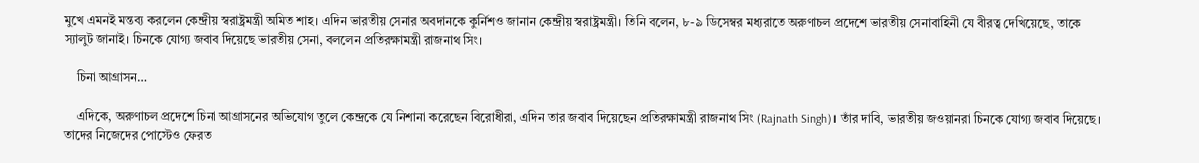মুখে এমনই মন্তব্য করলেন কেন্দ্রীয় স্বরাষ্ট্রমন্ত্রী অমিত শাহ। এদিন ভারতীয় সেনার অবদানকে কুর্নিশও জানান কেন্দ্রীয় স্বরাষ্ট্রমন্ত্রী। তিনি বলেন, ৮-৯ ডিসেম্বর মধ্যরাতে অরুণাচল প্রদেশে ভারতীয় সেনাবাহিনী যে বীরত্ব দেখিয়েছে, তাকে স্যালুট জানাই। চিনকে যোগ্য জবাব দিয়েছে ভারতীয় সেনা, বললেন প্রতিরক্ষামন্ত্রী রাজনাথ সিং।

    চিনা আগ্রাসন…

    এদিকে, অরুণাচল প্রদেশে চিনা আগ্রাসনের অভিযোগ তুলে কেন্দ্রকে যে নিশানা করেছেন বিরোধীরা, এদিন তার জবাব দিয়েছেন প্রতিরক্ষামন্ত্রী রাজনাথ সিং (Rajnath Singh)। তাঁর দাবি, ভারতীয় জওয়ানরা চিনকে যোগ্য জবাব দিয়েছে। তাদের নিজেদের পোস্টেও ফেরত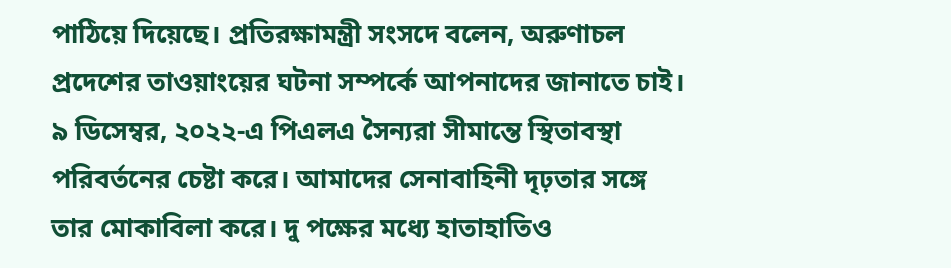পাঠিয়ে দিয়েছে। প্রতিরক্ষামন্ত্রী সংসদে বলেন, অরুণাচল প্রদেশের তাওয়াংয়ের ঘটনা সম্পর্কে আপনাদের জানাতে চাই। ৯ ডিসেম্বর, ২০২২-এ পিএলএ সৈন্যরা সীমান্তে স্থিতাবস্থা পরিবর্তনের চেষ্টা করে। আমাদের সেনাবাহিনী দৃঢ়তার সঙ্গে তার মোকাবিলা করে। দু পক্ষের মধ্যে হাতাহাতিও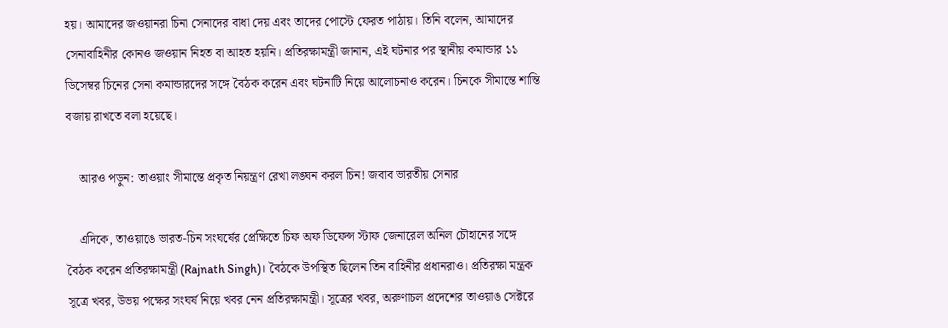হয়। আমাদের জওয়ানরা চিনা সেনাদের বাধা দেয় এবং তাদের পোস্টে ফেরত পাঠায়। তিনি বলেন, আমাদের সেনাবাহিনীর কোনও জওয়ান নিহত বা আহত হয়নি। প্রতিরক্ষামন্ত্রী জানান, এই ঘটনার পর স্থানীয় কমান্ডার ১১ ডিসেম্বর চিনের সেনা কমান্ডারদের সঙ্গে বৈঠক করেন এবং ঘটনাটি নিয়ে আলোচনাও করেন। চিনকে সীমান্তে শান্তি বজায় রাখতে বলা হয়েছে।

    আরও পড়ুন: তাওয়াং সীমান্তে প্রকৃত নিয়ন্ত্রণ রেখা লঙ্ঘন করল চিন! জবাব ভারতীয় সেনার

    এদিকে, তাওয়াঙে ভারত-চিন সংঘর্ষের প্রেক্ষিতে চিফ অফ ডিফেন্স স্টাফ জেনারেল অনিল চৌহানের সঙ্গে বৈঠক করেন প্রতিরক্ষামন্ত্রী (Rajnath Singh)। বৈঠকে উপস্থিত ছিলেন তিন বাহিনীর প্রধানরাও। প্রতিরক্ষা মন্ত্রক সূত্রে খবর, উভয় পক্ষের সংঘর্ষ নিয়ে খবর নেন প্রতিরক্ষামন্ত্রী। সূত্রের খবর, অরুণাচল প্রদেশের তাওয়াঙ সেক্টরে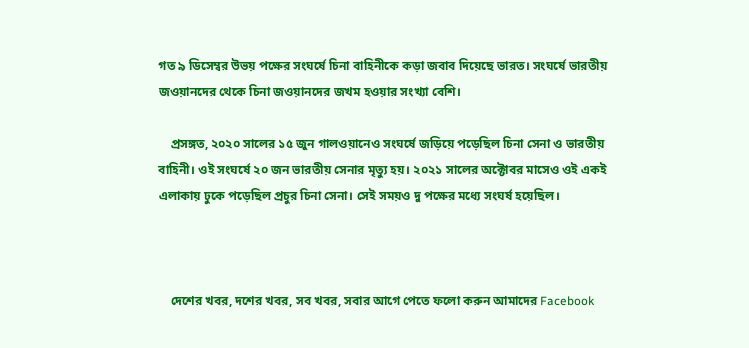গত ৯ ডিসেম্বর উভয় পক্ষের সংঘর্ষে চিনা বাহিনীকে কড়া জবাব দিয়েছে ভারত। সংঘর্ষে ভারতীয় জওয়ানদের থেকে চিনা জওয়ানদের জখম হওয়ার সংখ্যা বেশি।

    প্রসঙ্গত, ২০২০ সালের ১৫ জুন গালওয়ানেও সংঘর্ষে জড়িয়ে পড়েছিল চিনা সেনা ও ভারতীয় বাহিনী। ওই সংঘর্ষে ২০ জন ভারতীয় সেনার মৃত্যু হয়। ২০২১ সালের অক্টোবর মাসেও ওই একই এলাকায় ঢুকে পড়েছিল প্রচুর চিনা সেনা। সেই সময়ও দু পক্ষের মধ্যে সংঘর্ষ হয়েছিল।



    দেশের খবর, দশের খবর, সব খবর, সবার আগে পেতে ফলো করুন আমাদের Facebook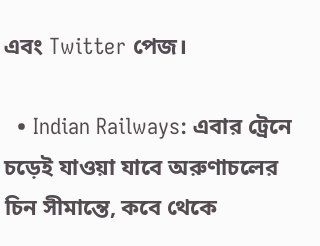এবং Twitter পেজ।

  • Indian Railways: এবার ট্রেনে চড়েই যাওয়া যাবে অরুণাচলের চিন সীমান্তে, কবে থেকে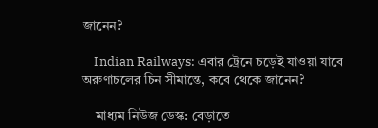জানেন?

    Indian Railways: এবার ট্রেনে চড়েই যাওয়া যাবে অরুণাচলের চিন সীমান্তে, কবে থেকে জানেন?

    মাধ্যম নিউজ ডেস্ক: বেড়াতে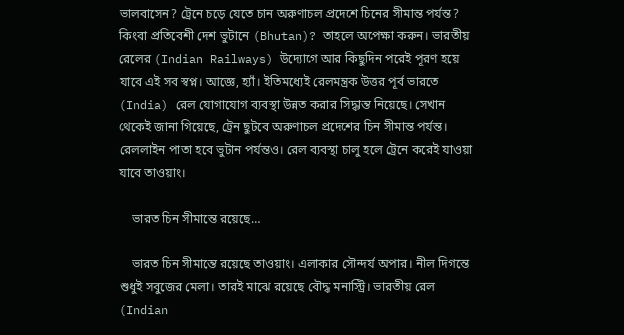ভালবাসেন? ট্রেনে চড়ে যেতে চান অরুণাচল প্রদেশে চিনের সীমান্ত পর্যন্ত? কিংবা প্রতিবেশী দেশ ভুটানে (Bhutan)? তাহলে অপেক্ষা করুন। ভারতীয় রেলের (Indian Railways) উদ্যোগে আর কিছুদিন পরেই পূরণ হয়ে যাবে এই সব স্বপ্ন। আজ্ঞে, হ্যাঁ। ইতিমধ্যেই রেলমন্ত্রক উত্তর পূর্ব ভারতে (India) রেল যোগাযোগ ব্যবস্থা উন্নত করার সিদ্ধান্ত নিয়েছে। সেখান থেকেই জানা গিয়েছে, ট্রেন ছুটবে অরুণাচল প্রদেশের চিন সীমান্ত পর্যন্ত। রেললাইন পাতা হবে ভুটান পর্যন্তও। রেল ব্যবস্থা চালু হলে ট্রেনে করেই যাওয়া যাবে তাওয়াং।

    ভারত চিন সীমান্তে রয়েছে…

    ভারত চিন সীমান্তে রয়েছে তাওয়াং। এলাকার সৌন্দর্য অপার। নীল দিগন্তে শুধুই সবুজের মেলা। তারই মাঝে রয়েছে বৌদ্ধ মনাস্ট্রি। ভারতীয় রেল (Indian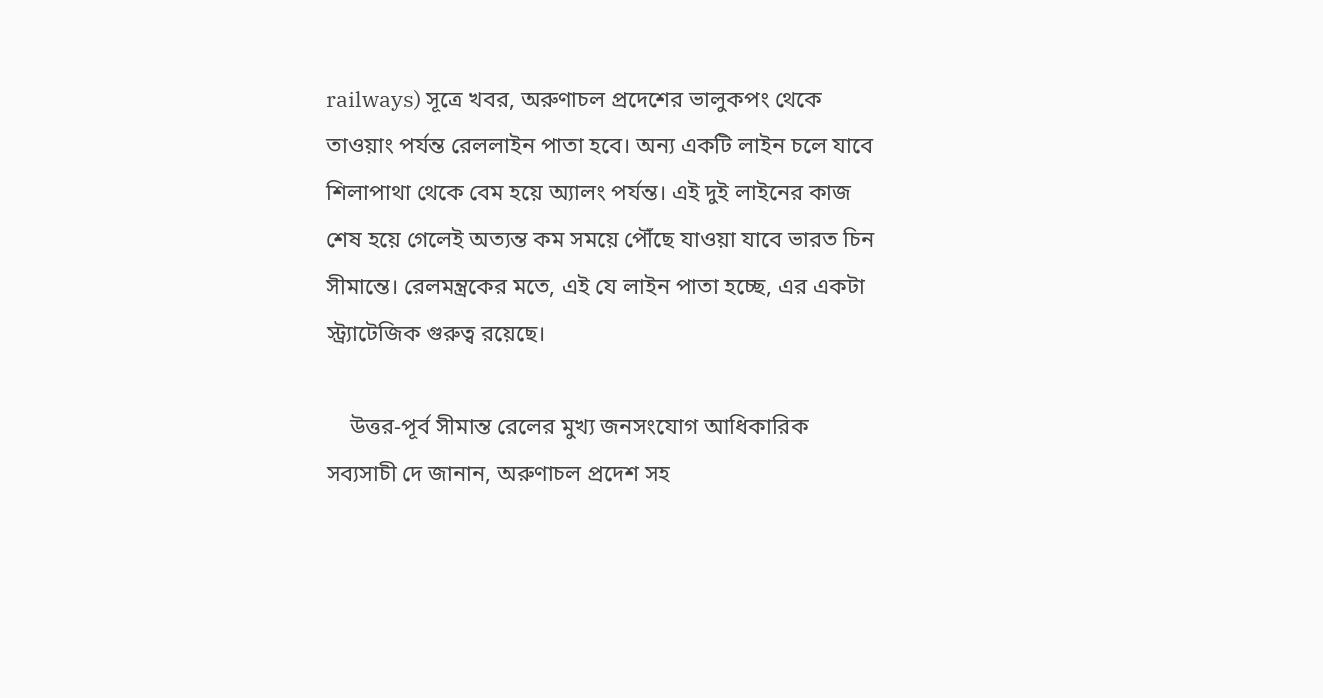railways) সূত্রে খবর, অরুণাচল প্রদেশের ভালুকপং থেকে তাওয়াং পর্যন্ত রেললাইন পাতা হবে। অন্য একটি লাইন চলে যাবে শিলাপাথা থেকে বেম হয়ে অ্যালং পর্যন্ত। এই দুই লাইনের কাজ শেষ হয়ে গেলেই অত্যন্ত কম সময়ে পৌঁছে যাওয়া যাবে ভারত চিন সীমান্তে। রেলমন্ত্রকের মতে, এই যে লাইন পাতা হচ্ছে, এর একটা স্ট্র্যাটেজিক গুরুত্ব রয়েছে।

    উত্তর-পূর্ব সীমান্ত রেলের মুখ্য জনসংযোগ আধিকারিক সব্যসাচী দে জানান, অরুণাচল প্রদেশ সহ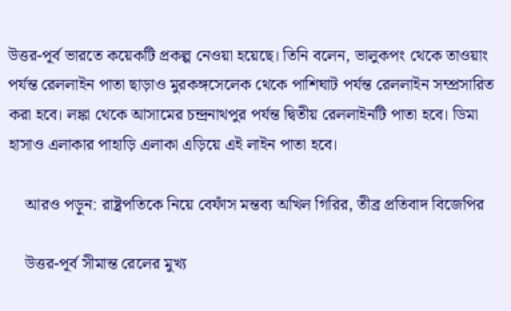উত্তর-পূর্ব ভারতে কয়েকটি প্রকল্প নেওয়া হয়েছে। তিনি বলেন, ভালুকপং থেকে তাওয়াং পর্যন্ত রেললাইন পাতা ছাড়াও মুরকঙ্গসেলেক থেকে পাশিঘাট পর্যন্ত রেললাইন সম্প্রসারিত করা হবে। লঙ্কা থেকে আসামের চন্দ্রনাথপুর পর্যন্ত দ্বিতীয় রেললাইনটি পাতা হবে। ডিমা হাসাও এলাকার পাহাড়ি এলাকা এড়িয়ে এই লাইন পাতা হবে।

    আরও পড়ুন: রাষ্ট্রপতিকে নিয়ে বেফাঁস মন্তব্য অখিল গিরির, তীব্র প্রতিবাদ বিজেপির

    উত্তর-পূর্ব সীমান্ত রেলের মুখ্য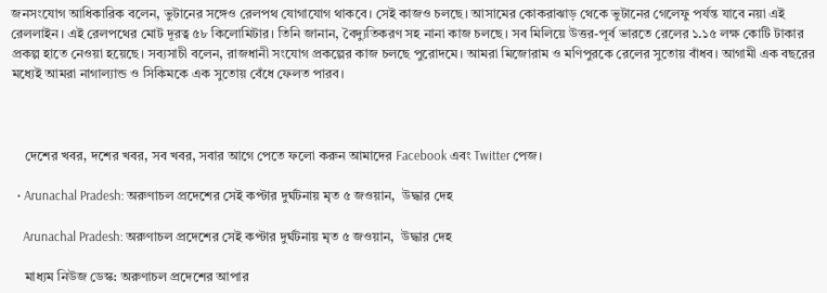জনসংযোগ আধিকারিক বলেন, ভুটানের সঙ্গেও রেলপথ যোগাযোগ থাকবে। সেই কাজও চলছে। আসামের কোকরাঝাড় থেকে ভুটানের গেলেফু পর্যন্ত যাবে নয়া এই রেললাইন। এই রেলপথের মোট দূরত্ব ৫৮ কিলোমিটার। তিনি জানান, বৈদ্যুতিকরণ সহ নানা কাজ চলছে। সব মিলিয়ে উত্তর-পূর্ব ভারতে রেলের ১.১৫ লক্ষ কোটি টাকার প্রকল্প হাতে নেওয়া হয়েছে। সব্যসাচী বলেন, রাজধানী সংযোগ প্রকল্পের কাজ চলছে পুরোদমে। আমরা মিজোরাম ও মণিপুরকে রেলের সুতোয় বাঁধব। আগামী এক বছরের মধ্যেই আমরা নাগাল্যান্ড ও সিকিমকে এক সুতোয় বেঁধে ফেলত পারব।



    দেশের খবর, দশের খবর, সব খবর, সবার আগে পেতে ফলো করুন আমাদের Facebook এবং Twitter পেজ।

  • Arunachal Pradesh: অরুণাচল প্রদেশের সেই কপ্টার দুর্ঘটনায় মৃত ৫ জওয়ান,  উদ্ধার দেহ

    Arunachal Pradesh: অরুণাচল প্রদেশের সেই কপ্টার দুর্ঘটনায় মৃত ৫ জওয়ান,  উদ্ধার দেহ

    মাধ্যম নিউজ ডেস্ক: অরুণাচল প্রদেশের আপার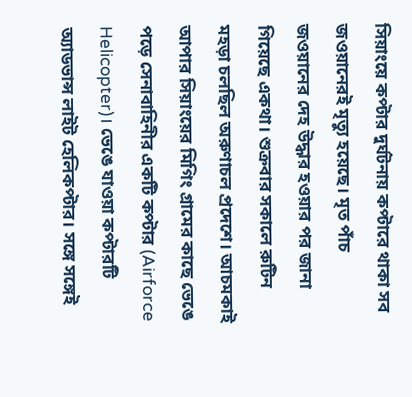সিয়াংয়ে কপ্টার দুর্ঘটনায় কপ্টারে থাকা সব জওয়ানেরই মৃত্যু হয়েছে। মৃত পাঁচ জওয়ানের দেহ উদ্ধার হওয়ার পর জানা গিয়েছে একথা। শুক্রবার সকালে রুটিন মহড়া চলছিল অরুণাচল প্রদেশে। আচমকাই আপার সিয়াংয়ের মিগিং গ্রামের কাছে ভেঙে পড়ে সেনাবাহিনীর একটি কপ্টার (Airforce Helicopter)। ভেঙে যাওয়া কপ্টারটি অ্যাডভান্স লাইট হেলিকপ্টার। সঙ্গে সঙ্গেই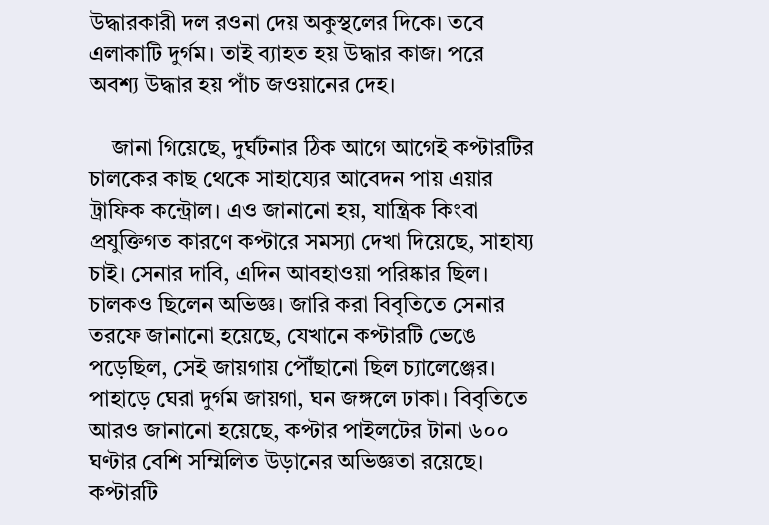উদ্ধারকারী দল রওনা দেয় অকুস্থলের দিকে। তবে এলাকাটি দুর্গম। তাই ব্যাহত হয় উদ্ধার কাজ। পরে অবশ্য উদ্ধার হয় পাঁচ জওয়ানের দেহ।

    জানা গিয়েছে, দুর্ঘটনার ঠিক আগে আগেই কপ্টারটির চালকের কাছ থেকে সাহায্যের আবেদন পায় এয়ার ট্রাফিক কন্ট্রোল। এও জানানো হয়, যান্ত্রিক কিংবা প্রযুক্তিগত কারণে কপ্টারে সমস্যা দেখা দিয়েছে, সাহায্য চাই। সেনার দাবি, এদিন আবহাওয়া পরিষ্কার ছিল। চালকও ছিলেন অভিজ্ঞ। জারি করা বিবৃতিতে সেনার তরফে জানানো হয়েছে, যেখানে কপ্টারটি ভেঙে পড়েছিল, সেই জায়গায় পৌঁছানো ছিল চ্যালেঞ্জের। পাহাড়ে ঘেরা দুর্গম জায়গা, ঘন জঙ্গলে ঢাকা। বিবৃতিতে আরও জানানো হয়েছে, কপ্টার পাইলটের টানা ৬০০ ঘণ্টার বেশি সম্মিলিত উড়ানের অভিজ্ঞতা রয়েছে। কপ্টারটি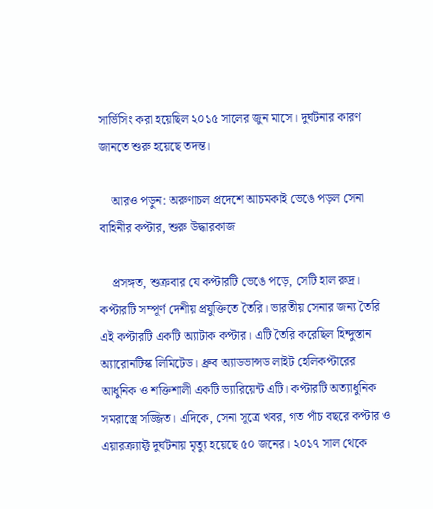সার্ভিসিং করা হয়েছিল ২০১৫ সালের জুন মাসে। দুর্ঘটনার কারণ জানতে শুরু হয়েছে তদন্ত।

    আরও পড়ুন: অরুণাচল প্রদেশে আচমকাই ভেঙে পড়ল সেনা বাহিনীর কপ্টার, শুরু উদ্ধারকাজ

    প্রসঙ্গত, শুক্রবার যে কপ্টারটি ভেঙে পড়ে, সেটি হাল রুদ্র। কপ্টারটি সম্পূর্ণ দেশীয় প্রযুক্তিতে তৈরি। ভারতীয় সেনার জন্য তৈরি এই কপ্টারটি একটি অ্যাটাক কপ্টার। এটি তৈরি করেছিল হিন্দুস্তান অ্যারোনটিস্ক লিমিটেড। ধ্রুব অ্যাডভান্সড লাইট হেলিকপ্টারের আধুনিক ও শক্তিশালী একটি ভ্যারিয়েন্ট এটি। কপ্টারটি অত্যাধুনিক সমরাস্ত্রে সজ্জিত। এদিকে, সেনা সূত্রে খবর, গত পাঁচ বছরে কপ্টার ও এয়ারক্র্যাফ্ট দুর্ঘটনায় মৃত্যু হয়েছে ৫০ জনের। ২০১৭ সাল থেকে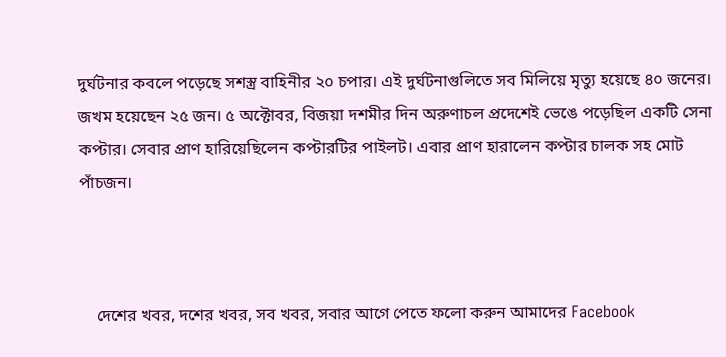দুর্ঘটনার কবলে পড়েছে সশস্ত্র বাহিনীর ২০ চপার। এই দুর্ঘটনাগুলিতে সব মিলিয়ে মৃত্যু হয়েছে ৪০ জনের। জখম হয়েছেন ২৫ জন। ৫ অক্টোবর, বিজয়া দশমীর দিন অরুণাচল প্রদেশেই ভেঙে পড়েছিল একটি সেনা কপ্টার। সেবার প্রাণ হারিয়েছিলেন কপ্টারটির পাইলট। এবার প্রাণ হারালেন কপ্টার চালক সহ মোট পাঁচজন।



    দেশের খবর, দশের খবর, সব খবর, সবার আগে পেতে ফলো করুন আমাদের Facebook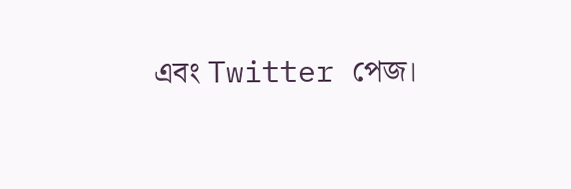এবং Twitter পেজ।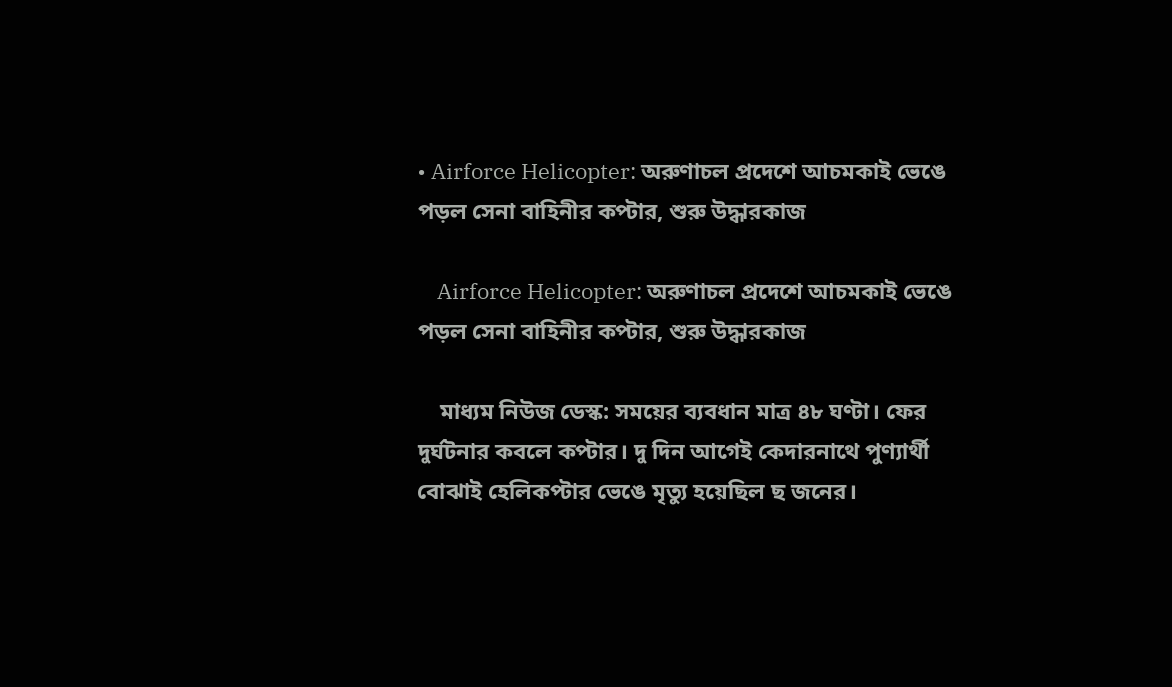• Airforce Helicopter: অরুণাচল প্রদেশে আচমকাই ভেঙে পড়ল সেনা বাহিনীর কপ্টার, শুরু উদ্ধারকাজ

    Airforce Helicopter: অরুণাচল প্রদেশে আচমকাই ভেঙে পড়ল সেনা বাহিনীর কপ্টার, শুরু উদ্ধারকাজ

    মাধ্যম নিউজ ডেস্ক: সময়ের ব্যবধান মাত্র ৪৮ ঘণ্টা। ফের দুর্ঘটনার কবলে কপ্টার। দু দিন আগেই কেদারনাথে পুণ্যার্থী বোঝাই হেলিকপ্টার ভেঙে মৃত্যু হয়েছিল ছ জনের।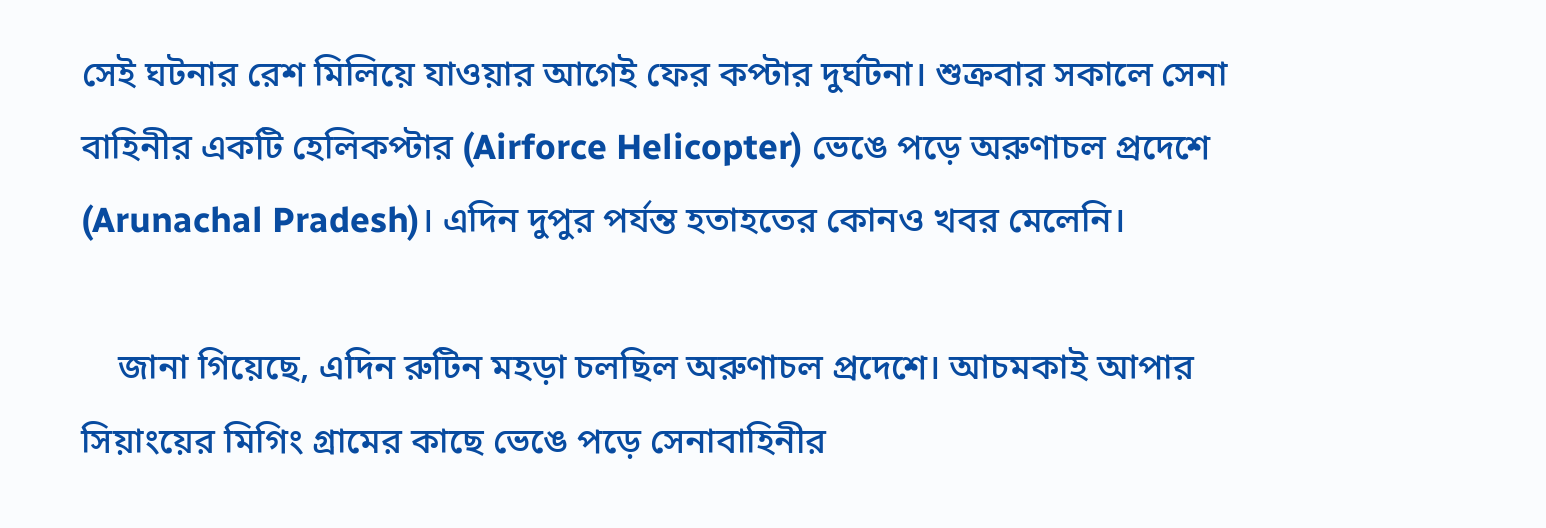সেই ঘটনার রেশ মিলিয়ে যাওয়ার আগেই ফের কপ্টার দুর্ঘটনা। শুক্রবার সকালে সেনা বাহিনীর একটি হেলিকপ্টার (Airforce Helicopter) ভেঙে পড়ে অরুণাচল প্রদেশে (Arunachal Pradesh)। এদিন দুপুর পর্যন্ত হতাহতের কোনও খবর মেলেনি।

    জানা গিয়েছে, এদিন রুটিন মহড়া চলছিল অরুণাচল প্রদেশে। আচমকাই আপার সিয়াংয়ের মিগিং গ্রামের কাছে ভেঙে পড়ে সেনাবাহিনীর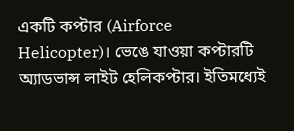একটি কপ্টার (Airforce Helicopter)। ভেঙে যাওয়া কপ্টারটি অ্যাডভান্স লাইট হেলিকপ্টার। ইতিমধ্যেই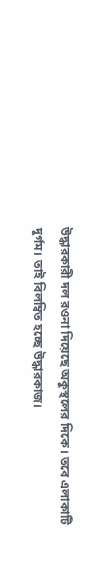উদ্ধারকারী দল রওনা দিয়েছে অকুস্থলের দিকে। তবে এলাকাটি দুর্গম। তাই বিলম্বিত হচ্ছে উদ্ধারকাজ।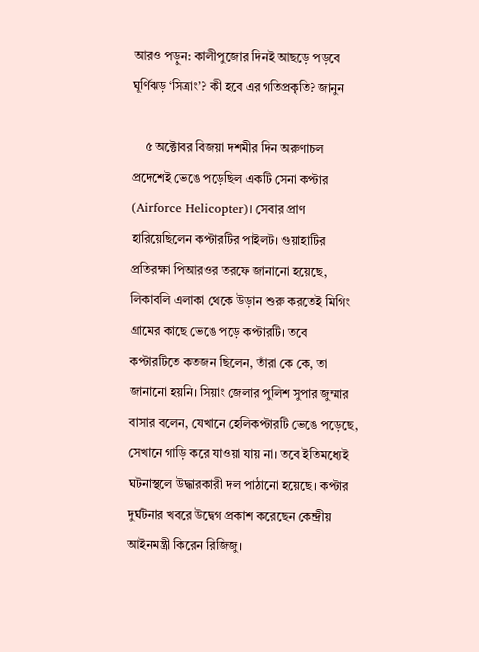আরও পড়ুন: কালীপুজোর দিনই আছড়ে পড়বে ঘূর্ণিঝড় ‘সিত্রাং’? কী হবে এর গতিপ্রকৃতি? জানুন

    ৫ অক্টোবর বিজয়া দশমীর দিন অরুণাচল প্রদেশেই ভেঙে পড়েছিল একটি সেনা কপ্টার (Airforce Helicopter)। সেবার প্রাণ হারিয়েছিলেন কপ্টারটির পাইলট। গুয়াহাটির প্রতিরক্ষা পিআরওর তরফে জানানো হয়েছে, লিকাবলি এলাকা থেকে উড়ান শুরু করতেই মিগিং গ্রামের কাছে ভেঙে পড়ে কপ্টারটি। তবে কপ্টারটিতে কতজন ছিলেন, তাঁরা কে কে, তা জানানো হয়নি। সিয়াং জেলার পুলিশ সুপার জুম্মার বাসার বলেন, যেখানে হেলিকপ্টারটি ভেঙে পড়েছে, সেখানে গাড়ি করে যাওয়া যায় না। তবে ইতিমধ্যেই ঘটনাস্থলে উদ্ধারকারী দল পাঠানো হয়েছে। কপ্টার দুর্ঘটনার খবরে উদ্বেগ প্রকাশ করেছেন কেন্দ্রীয় আইনমন্ত্রী কিরেন রিজিজু।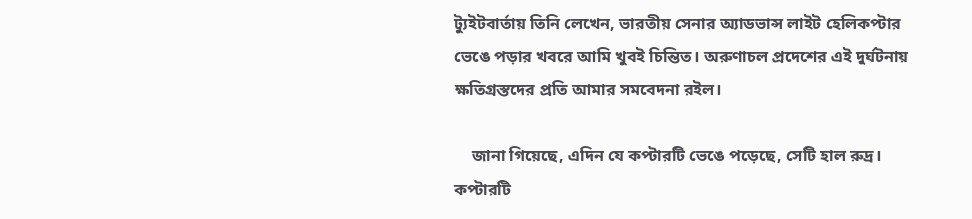ট্যুইটবার্তায় তিনি লেখেন, ভারতীয় সেনার অ্যাডভান্স লাইট হেলিকপ্টার ভেঙে পড়ার খবরে আমি খুবই চিন্তিত। অরুণাচল প্রদেশের এই দুর্ঘটনায় ক্ষতিগ্রস্তদের প্রতি আমার সমবেদনা রইল।

    জানা গিয়েছে, এদিন যে কপ্টারটি ভেঙে পড়েছে, সেটি হাল রুদ্র। কপ্টারটি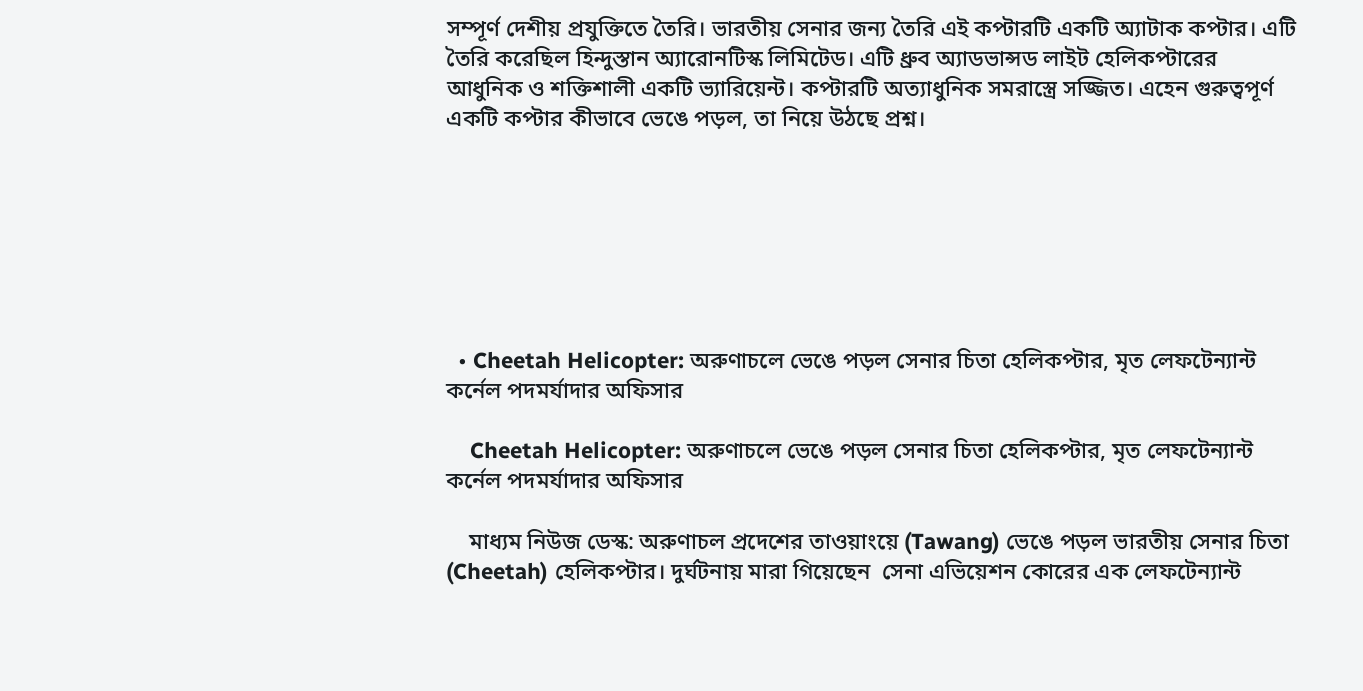সম্পূর্ণ দেশীয় প্রযুক্তিতে তৈরি। ভারতীয় সেনার জন্য তৈরি এই কপ্টারটি একটি অ্যাটাক কপ্টার। এটি তৈরি করেছিল হিন্দুস্তান অ্যারোনটিস্ক লিমিটেড। এটি ধ্রুব অ্যাডভান্সড লাইট হেলিকপ্টারের আধুনিক ও শক্তিশালী একটি ভ্যারিয়েন্ট। কপ্টারটি অত্যাধুনিক সমরাস্ত্রে সজ্জিত। এহেন গুরুত্বপূর্ণ একটি কপ্টার কীভাবে ভেঙে পড়ল, তা নিয়ে উঠছে প্রশ্ন।







  • Cheetah Helicopter: অরুণাচলে ভেঙে পড়ল সেনার চিতা হেলিকপ্টার, মৃত লেফটেন্যান্ট কর্নেল পদমর্যাদার অফিসার

    Cheetah Helicopter: অরুণাচলে ভেঙে পড়ল সেনার চিতা হেলিকপ্টার, মৃত লেফটেন্যান্ট কর্নেল পদমর্যাদার অফিসার

    মাধ্যম নিউজ ডেস্ক: অরুণাচল প্রদেশের তাওয়াংয়ে (Tawang) ভেঙে পড়ল ভারতীয় সেনার চিতা (Cheetah) হেলিকপ্টার। দুর্ঘটনায় মারা গিয়েছেন  সেনা এভিয়েশন কোরের এক লেফটেন্যান্ট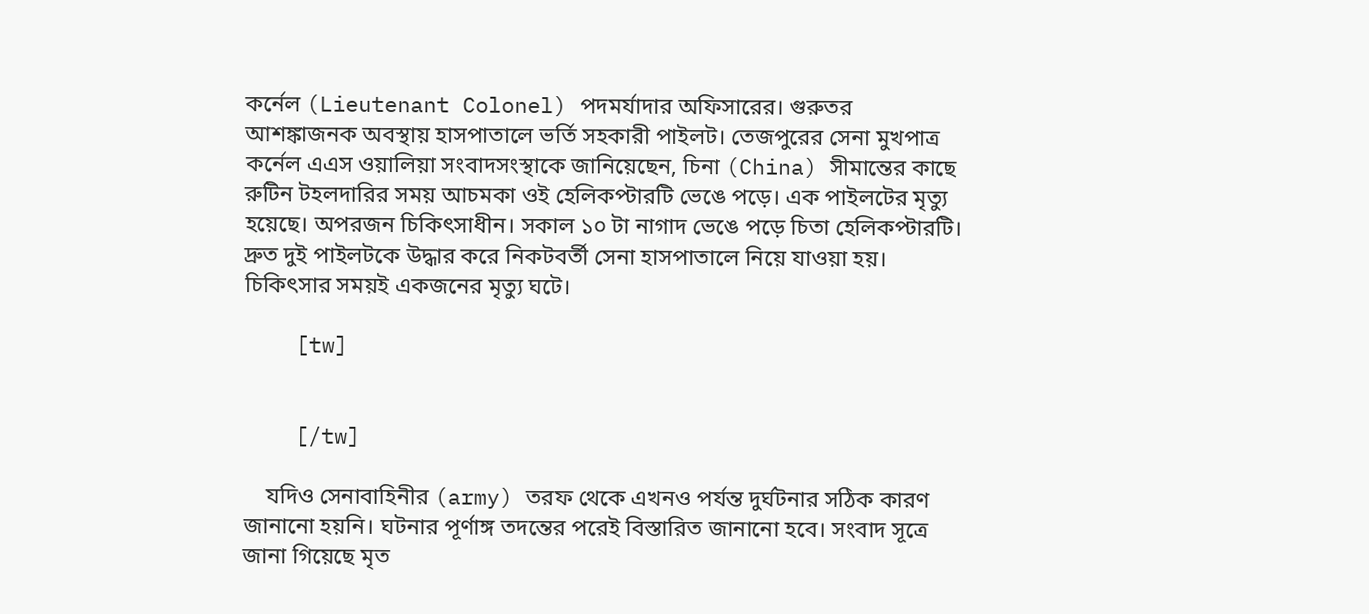কর্নেল (Lieutenant Colonel) পদমর্যাদার অফিসারের। গুরুতর আশঙ্কাজনক অবস্থায় হাসপাতালে ভর্তি সহকারী পাইলট। তেজপুরের সেনা মুখপাত্র কর্নেল এএস ওয়ালিয়া সংবাদসংস্থাকে জানিয়েছেন, চিনা (China) সীমান্তের কাছে রুটিন টহলদারির সময় আচমকা ওই হেলিকপ্টারটি ভেঙে পড়ে। এক পাইলটের মৃত্যু হয়েছে। অপরজন চিকিৎসাধীন। সকাল ১০ টা নাগাদ ভেঙে পড়ে চিতা হেলিকপ্টারটি। দ্রুত দুই পাইলটকে উদ্ধার করে নিকটবর্তী সেনা হাসপাতালে নিয়ে যাওয়া হয়। চিকিৎসার সময়ই একজনের মৃত্যু ঘটে।

    [tw]


    [/tw]

    যদিও সেনাবাহিনীর (army) তরফ থেকে এখনও পর্যন্ত দুর্ঘটনার সঠিক কারণ জানানো হয়নি। ঘটনার পূর্ণাঙ্গ তদন্তের পরেই বিস্তারিত জানানো হবে। সংবাদ সূত্রে জানা গিয়েছে মৃত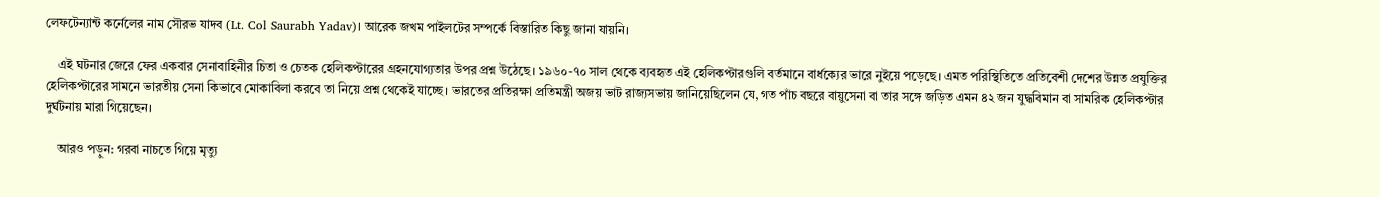লেফটেন্যান্ট কর্নেলের নাম সৌরভ যাদব (Lt. Col Saurabh Yadav)। আরেক জখম পাইলটের সম্পর্কে বিস্তারিত কিছু জানা যায়নি।

    এই ঘটনার জেরে ফের একবার সেনাবাহিনীর চিতা ও চেতক হেলিকপ্টারের গ্রহনযোগ্যতার উপর প্রশ্ন উঠেছে। ১৯৬০-৭০ সাল থেকে ব্যবহৃত এই হেলিকপ্টারগুলি বর্তমানে বার্ধক্যের ভারে নুইয়ে পড়েছে। এমত পরিস্থিতিতে প্রতিবেশী দেশের উন্নত প্রযুক্তির হেলিকপ্টারের সামনে ভারতীয় সেনা কিভাবে মোকাবিলা করবে তা নিয়ে প্রশ্ন থেকেই যাচ্ছে। ভারতের প্রতিরক্ষা প্রতিমন্ত্রী অজয় ভাট রাজ্যসভায় জানিয়েছিলেন যে, গত পাঁচ বছরে বায়ুসেনা বা তার সঙ্গে জড়িত এমন ৪২ জন যুদ্ধবিমান বা সামরিক হেলিকপ্টার দুর্ঘটনায় মারা গিয়েছেন।

    আরও পড়ুন: গরবা নাচতে গিয়ে মৃত্যু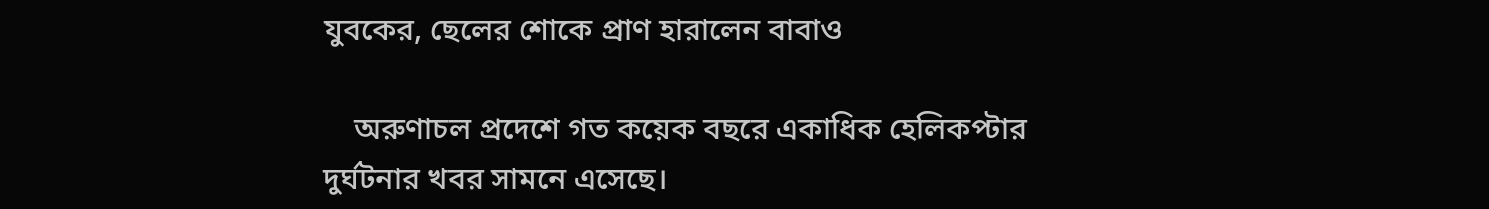যুবকের, ছেলের শোকে প্রাণ হারালেন বাবাও

    অরুণাচল প্রদেশে গত কয়েক বছরে একাধিক হেলিকপ্টার দুর্ঘটনার খবর সামনে এসেছে।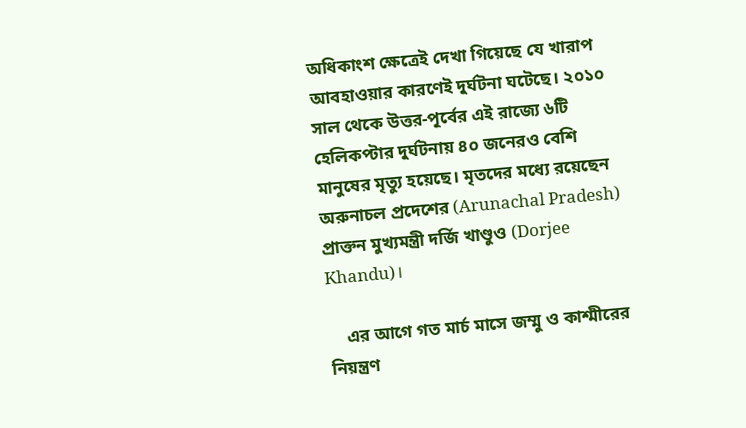অধিকাংশ ক্ষেত্রেই দেখা গিয়েছে যে খারাপ আবহাওয়ার কারণেই দুর্ঘটনা ঘটেছে। ২০১০ সাল থেকে উত্তর-পূর্বের এই রাজ্যে ৬টি হেলিকপ্টার দুর্ঘটনায় ৪০ জনেরও বেশি মানুষের মৃত্যু হয়েছে। মৃতদের মধ্যে রয়েছেন অরুনাচল প্রদেশের (Arunachal Pradesh)  প্রাক্তন মুখ্যমন্ত্রী দর্জি খাণ্ডুও (Dorjee Khandu)।

    এর আগে গত মার্চ মাসে জম্মু ও কাশ্মীরের নিয়ন্ত্রণ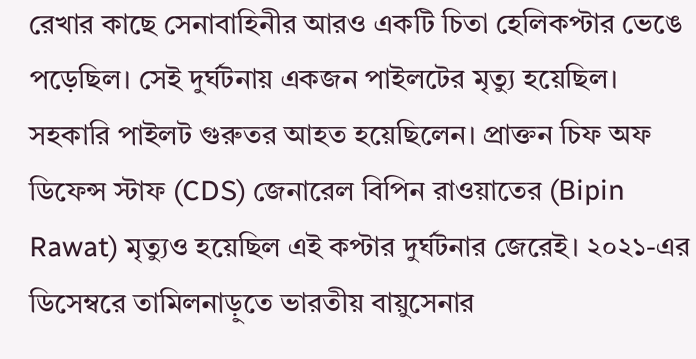রেখার কাছে সেনাবাহিনীর আরও একটি চিতা হেলিকপ্টার ভেঙে পড়েছিল। সেই দুর্ঘটনায় একজন পাইলটের মৃত্যু হয়েছিল। সহকারি পাইলট গুরুতর আহত হয়েছিলেন। প্রাক্তন চিফ অফ ডিফেন্স স্টাফ (CDS) জেনারেল বিপিন রাওয়াতের (Bipin Rawat) মৃত্যুও হয়েছিল এই কপ্টার দুর্ঘটনার জেরেই। ২০২১-এর ডিসেম্বরে তামিলনাড়ুতে ভারতীয় বায়ুসেনার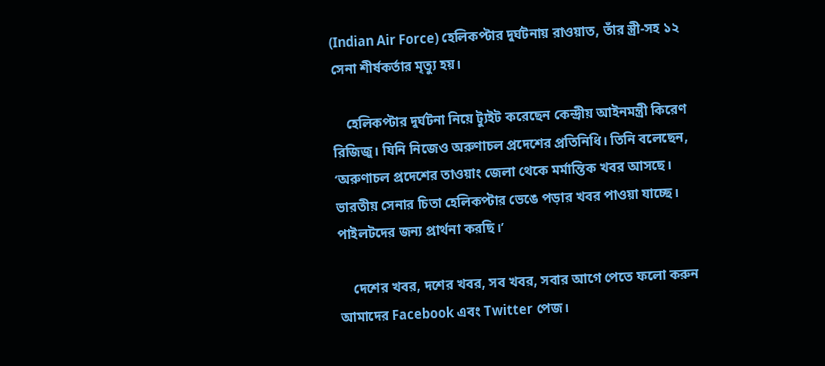(Indian Air Force) হেলিকপ্টার দুর্ঘটনায় রাওয়াত, তাঁর স্ত্রী-সহ ১২ সেনা শীর্ষকর্তার মৃত্যু হয়।

    হেলিকপ্টার দুর্ঘটনা নিয়ে ট্যুইট করেছেন কেন্দ্রীয় আইনমন্ত্রী কিরেণ রিজিজু। যিনি নিজেও অরুণাচল প্রদেশের প্রতিনিধি। তিনি বলেছেন, ‘অরুণাচল প্রদেশের তাওয়াং জেলা থেকে মর্মান্তিক খবর আসছে। ভারতীয় সেনার চিতা হেলিকপ্টার ভেঙে পড়ার খবর পাওয়া যাচ্ছে। পাইলটদের জন্য প্রার্থনা করছি।’

    দেশের খবর, দশের খবর, সব খবর, সবার আগে পেতে ফলো করুন আমাদের Facebook এবং Twitter পেজ।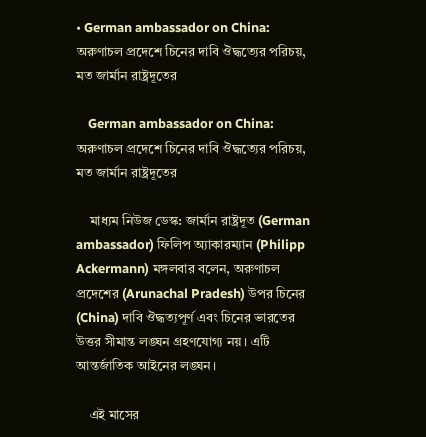• German ambassador on China: অরুণাচল প্রদেশে চিনের দাবি ঔদ্ধত্যের পরিচয়, মত জার্মান রাষ্ট্রদূতের

    German ambassador on China: অরুণাচল প্রদেশে চিনের দাবি ঔদ্ধত্যের পরিচয়, মত জার্মান রাষ্ট্রদূতের

    মাধ্যম নিউজ ডেস্ক: জার্মান রাষ্ট্রদূত (German ambassador) ফিলিপ অ্যাকারম্যান (Philipp Ackermann) মঙ্গলবার বলেন, অরুণাচল প্রদেশের (Arunachal Pradesh) উপর চিনের (China) দাবি ঔদ্ধত্যপূর্ণ এবং চিনের ভারতের উত্তর সীমান্ত লঙ্ঘন গ্রহণযোগ্য নয়। এটি আন্তর্জাতিক আইনের লঙ্ঘন।

    এই মাসের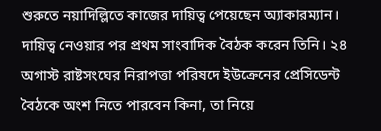শুরুতে নয়াদিল্লিতে কাজের দায়িত্ব পেয়েছেন অ্যাকারম্যান। দায়িত্ব নেওয়ার পর প্রথম সাংবাদিক বৈঠক করেন তিনি। ২৪ অগাস্ট রাষ্টসংঘের নিরাপত্তা পরিষদে ইউক্রেনের প্রেসিডেন্ট বৈঠকে অংশ নিতে পারবেন কিনা, তা নিয়ে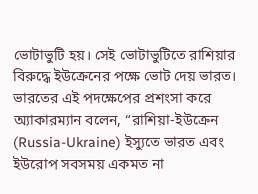ভোটাভুটি হয়। সেই ভোটাভুটিতে রাশিয়ার বিরুদ্ধে ইউক্রেনের পক্ষে ভোট দেয় ভারত। ভারতের এই পদক্ষেপের প্রশংসা করে অ্যাকারম্যান বলেন, “রাশিয়া-ইউক্রেন (Russia-Ukraine) ইস্যুতে ভারত এবং ইউরোপ সবসময় একমত না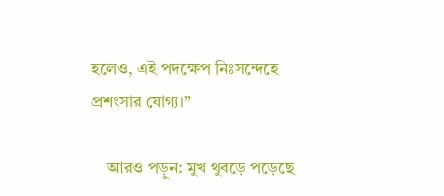হলেও, এই পদক্ষেপ নিঃসন্দেহে প্রশংসার যোগ্য।”

    আরও পড়ুন: মুখ থুবড়ে পড়েছে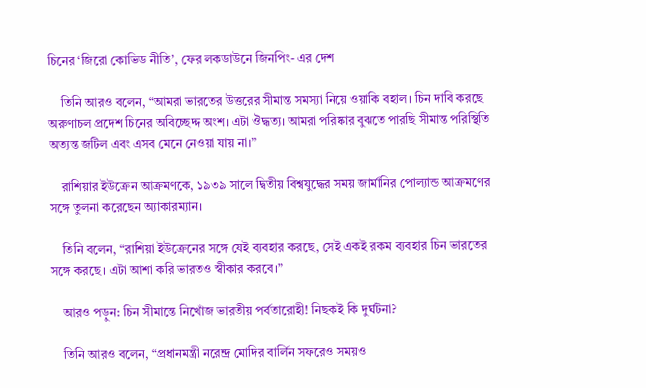চিনের ‘জিরো কোভিড নীতি’, ফের লকডাউনে জিনপিং- এর দেশ

    তিনি আরও বলেন, “আমরা ভারতের উত্তরের সীমান্ত সমস্যা নিয়ে ওয়াকি বহাল। চিন দাবি করছে অরুণাচল প্রদেশ চিনের অবিচ্ছেদ্দ অংশ। এটা ঔদ্ধত্য। আমরা পরিষ্কার বুঝতে পারছি সীমান্ত পরিস্থিতি অত্যন্ত জটিল এবং এসব মেনে নেওয়া যায় না।”

    রাশিয়ার ইউক্রেন আক্রমণকে, ১৯৩৯ সালে দ্বিতীয় বিশ্বযুদ্ধের সময় জার্মানির পোল্যান্ড আক্রমণের সঙ্গে তুলনা করেছেন অ্যাকারম্যান।

    তিনি বলেন, “রাশিয়া ইউক্রেনের সঙ্গে যেই ব্যবহার করছে, সেই একই রকম ব্যবহার চিন ভারতের সঙ্গে করছে। এটা আশা করি ভারতও স্বীকার করবে।”

    আরও পড়ুন: চিন সীমান্তে নিখোঁজ ভারতীয় পর্বতারোহী! নিছকই কি দুর্ঘটনা?

    তিনি আরও বলেন, “প্রধানমন্ত্রী নরেন্দ্র মোদির বার্লিন সফরেও সময়ও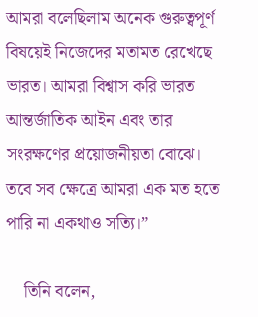আমরা বলেছিলাম অনেক গুরুত্বপূর্ণ বিষয়েই নিজেদের মতামত রেখেছে ভারত। আমরা বিশ্বাস করি ভারত আন্তর্জাতিক আইন এবং তার সংরক্ষণের প্রয়োজনীয়তা বোঝে। তবে সব ক্ষেত্রে আমরা এক মত হতে পারি না একথাও সত্যি।”

    তিনি বলেন,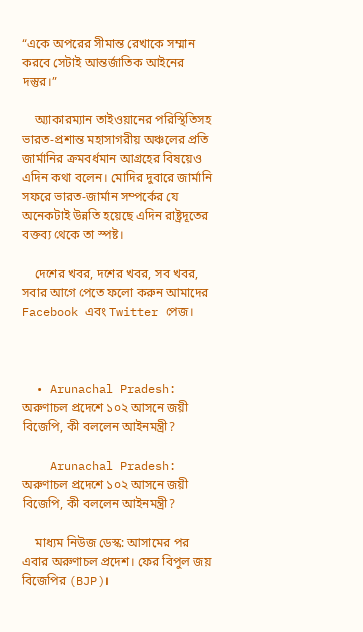“একে অপরের সীমান্ত রেখাকে সম্মান করবে সেটাই আন্তর্জাতিক আইনের দস্তুর।”

    অ্যাকারম্যান তাইওয়ানের পরিস্থিতিসহ ভারত-প্রশান্ত মহাসাগরীয় অঞ্চলের প্রতি জার্মানির ক্রমবর্ধমান আগ্রহের বিষয়েও এদিন কথা বলেন। মোদির দুবারে জার্মানি সফরে ভারত-জার্মান সম্পর্কের যে অনেকটাই উন্নতি হয়েছে এদিন রাষ্ট্রদূতের বক্তব্য থেকে তা স্পষ্ট।

    দেশের খবর, দশের খবর, সব খবর, সবার আগে পেতে ফলো করুন আমাদের Facebook এবং Twitter পেজ।



  • Arunachal Pradesh:  অরুণাচল প্রদেশে ১০২ আসনে জয়ী বিজেপি, কী বললেন আইনমন্ত্রী?

    Arunachal Pradesh:  অরুণাচল প্রদেশে ১০২ আসনে জয়ী বিজেপি, কী বললেন আইনমন্ত্রী?

    মাধ্যম নিউজ ডেস্ক: আসামের পর এবার অরুণাচল প্রদেশ। ফের বিপুল জয় বিজেপির (BJP)।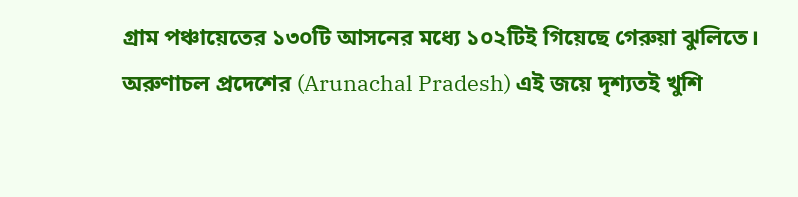গ্রাম পঞ্চায়েতের ১৩০টি আসনের মধ্যে ১০২টিই গিয়েছে গেরুয়া ঝুলিতে। অরুণাচল প্রদেশের (Arunachal Pradesh) এই জয়ে দৃশ্যতই খুশি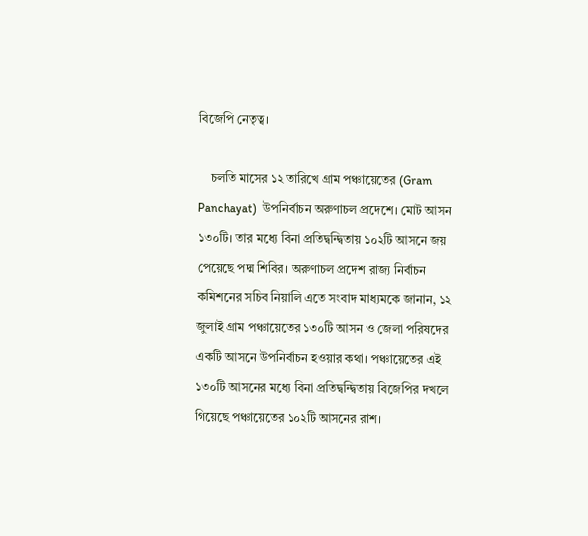বিজেপি নেতৃত্ব।

    চলতি মাসের ১২ তারিখে গ্রাম পঞ্চায়েতের (Gram Panchayat)  উপনির্বাচন অরুণাচল প্রদেশে। মোট আসন ১৩০টি। তার মধ্যে বিনা প্রতিদ্বন্দ্বিতায় ১০২টি আসনে জয় পেয়েছে পদ্ম শিবির। অরুণাচল প্রদেশ রাজ্য নির্বাচন কমিশনের সচিব নিয়ালি এতে সংবাদ মাধ্যমকে জানান, ১২ জুলাই গ্রাম পঞ্চায়েতের ১৩০টি আসন ও জেলা পরিষদের একটি আসনে উপনির্বাচন হওয়ার কথা। পঞ্চায়েতের এই ১৩০টি আসনের মধ্যে বিনা প্রতিদ্বন্দ্বিতায় বিজেপির দখলে গিয়েছে পঞ্চায়েতের ১০২টি আসনের রাশ।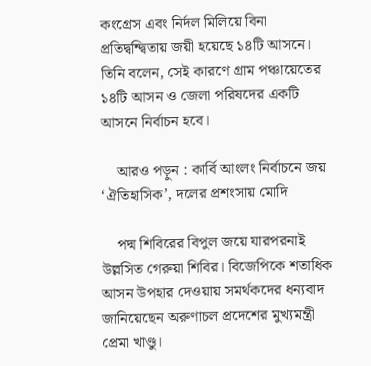কংগ্রেস এবং নির্দল মিলিয়ে বিনা প্রতিদ্বন্দ্বিতায় জয়ী হয়েছে ১৪টি আসনে। তিনি বলেন, সেই কারণে গ্রাম পঞ্চায়েতের ১৪টি আসন ও জেলা পরিষদের একটি আসনে নির্বাচন হবে।

    আরও পড়ুন : কার্বি আংলং নির্বাচনে জয় ‘ঐতিহাসিক’, দলের প্রশংসায় মোদি

    পদ্ম শিবিরের বিপুল জয়ে যারপরনাই উল্লসিত গেরুয়া শিবির। বিজেপিকে শতাধিক আসন উপহার দেওয়ায় সমর্থকদের ধন্যবাদ জানিয়েছেন অরুণাচল প্রদেশের মুখ্যমন্ত্রী প্রেমা খাণ্ডু।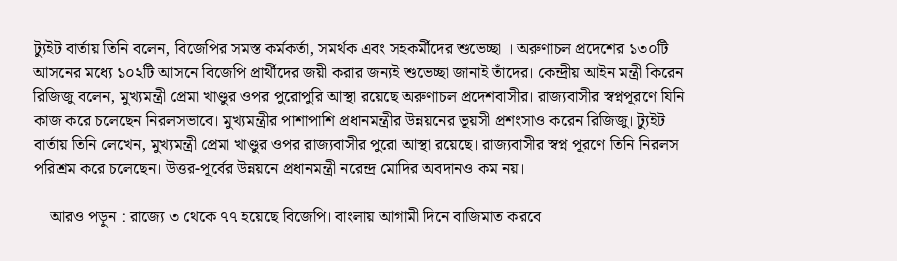ট্যুইট বার্তায় তিনি বলেন, বিজেপির সমস্ত কর্মকর্তা, সমর্থক এবং সহকর্মীদের শুভেচ্ছা । অরুণাচল প্রদেশের ১৩০টি আসনের মধ্যে ১০২টি আসনে বিজেপি প্রার্থীদের জয়ী করার জন্যই শুভেচ্ছা জানাই তাঁদের। কেন্দ্রীয় আইন মন্ত্রী কিরেন রিজিজু বলেন, মুখ্যমন্ত্রী প্রেমা খাণ্ডুর ওপর পুরোপুরি আস্থা রয়েছে অরুণাচল প্রদেশবাসীর। রাজ্যবাসীর স্বপ্নপূরণে যিনি কাজ করে চলেছেন নিরলসভাবে। মুখ্যমন্ত্রীর পাশাপাশি প্রধানমন্ত্রীর উন্নয়নের ভূয়সী প্রশংসাও করেন রিজিজু। ট্যুইট বার্তায় তিনি লেখেন, মুখ্যমন্ত্রী প্রেমা খাণ্ডুর ওপর রাজ্যবাসীর পুরো আস্থা রয়েছে। রাজ্যবাসীর স্বপ্ন পূরণে তিনি নিরলস পরিশ্রম করে চলেছেন। উত্তর-পূর্বের উন্নয়নে প্রধানমন্ত্রী নরেন্দ্র মোদির অবদানও কম নয়।

    আরও পড়ুন : রাজ্যে ৩ থেকে ৭৭ হয়েছে বিজেপি। বাংলায় আগামী দিনে বাজিমাত করবে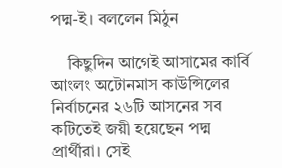পদ্ম-ই। বললেন মিঠুন

    কিছুদিন আগেই আসামের কার্বি আংলং অটোনমাস কাউন্সিলের নির্বাচনের ২৬টি আসনের সব কটিতেই জয়ী হয়েছেন পদ্ম প্রার্থীরা। সেই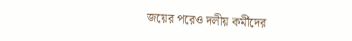জয়ের পরেও দলীয় কর্মীদের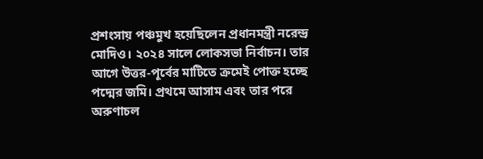প্রশংসায় পঞ্চমুখ হয়েছিলেন প্রধানমন্ত্রী নরেন্দ্র মোদিও। ২০২৪ সালে লোকসভা নির্বাচন। তার আগে উত্তর-পূর্বের মাটিতে ক্রমেই পোক্ত হচ্ছে পদ্মের জমি। প্রথমে আসাম এবং তার পরে অরুণাচল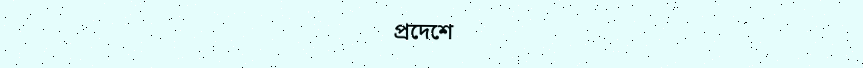প্রদেশে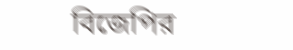বিজেপির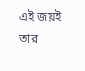এই জয়ই তার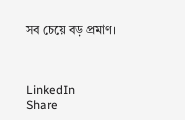সব চেয়ে বড় প্রমাণ।



LinkedIn
Share